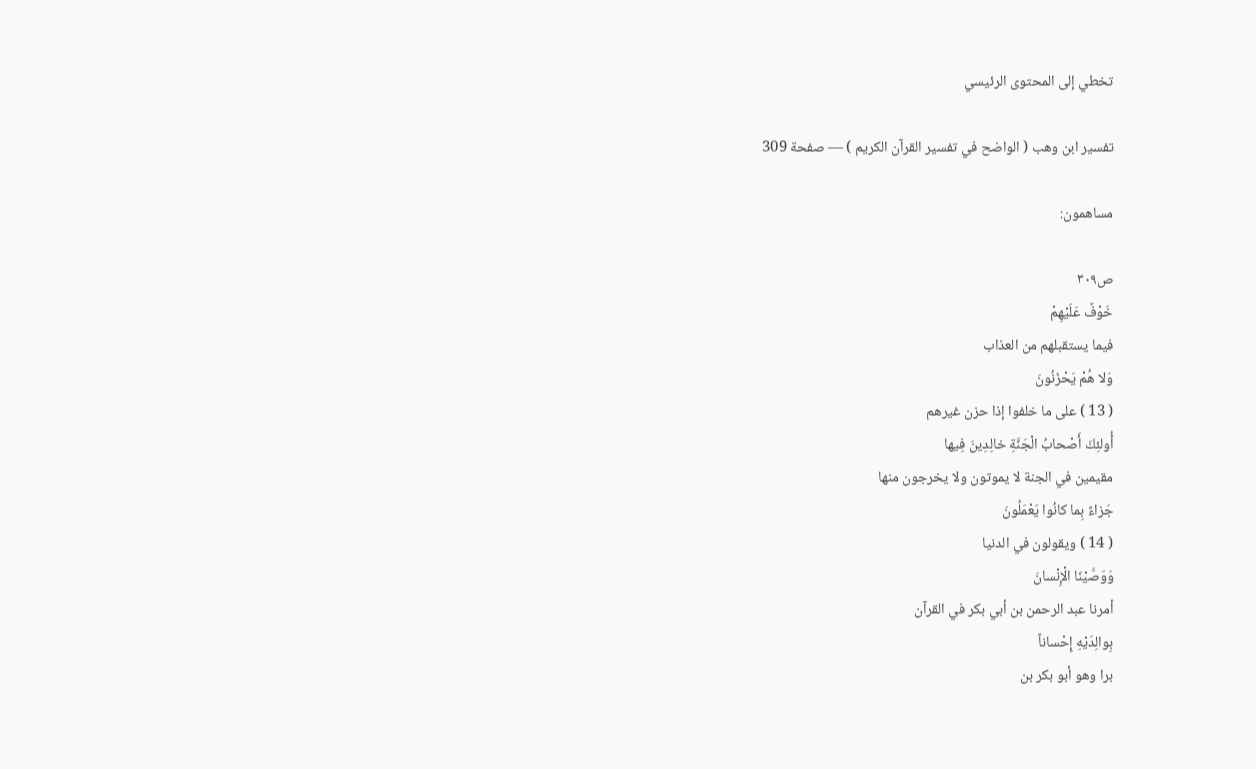تخطي إلى المحتوى الرئيسي

تفسير ابن وهب ( الواضح في تفسير القرآن الكريم ) — صفحة 309

مساهمون:

ص٣٠٩
خَوْفٌ عَلَيْهِمْ
فيما يستقبلهم من العذاب
وَلا هُمْ يَحْزَنُونَ
( 13 ) على ما خلفوا إذا حزن غيرهم
أُولئِكَ أَصْحابُ الْجَنَّةِ خالِدِينَ فِيها
مقيمين في الجنة لا يموتون ولا يخرجون منها
جَزاءً بِما كانُوا يَعْمَلُونَ
( 14 ) ويقولون في الدنيا
وَوَصَّيْنَا الْإِنْسانَ
أمرنا عبد الرحمن بن أبي بكر في القرآن
بِوالِدَيْهِ إِحْساناً
برا وهو أبو بكر بن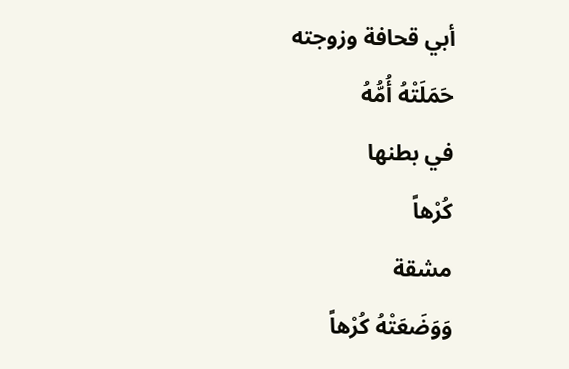أبي قحافة وزوجته
حَمَلَتْهُ أُمُّهُ
في بطنها
كُرْهاً
مشقة
وَوَضَعَتْهُ كُرْهاً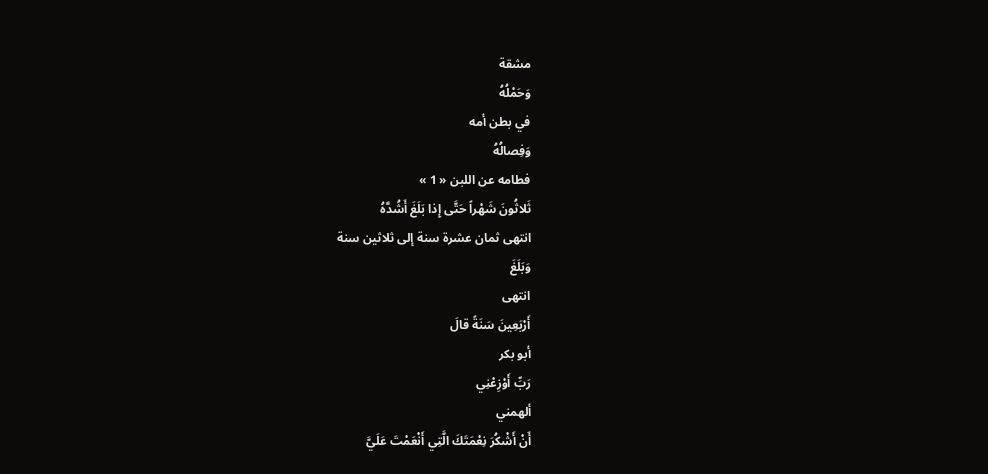مشقة
وَحَمْلُهُ
في بطن أمه
وَفِصالُهُ
فطامه عن اللبن « 1 »
ثَلاثُونَ شَهْراً حَتَّى إِذا بَلَغَ أَشُدَّهُ
انتهى ثمان عشرة سنة إلى ثلاثين سنة
وَبَلَغَ
انتهى
أَرْبَعِينَ سَنَةً قالَ
أبو بكر
رَبِّ أَوْزِعْنِي
ألهمني
أَنْ أَشْكُرَ نِعْمَتَكَ الَّتِي أَنْعَمْتَ عَلَيَّ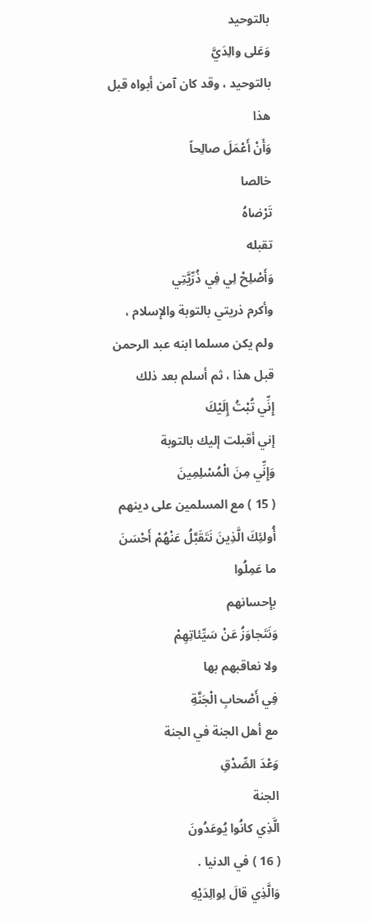بالتوحيد
وَعَلى والِدَيَّ
بالتوحيد ، وقد كان آمن أبواه قبل هذا
وَأَنْ أَعْمَلَ صالِحاً
خالصا
تَرْضاهُ
تقبله
وَأَصْلِحْ لِي فِي ذُرِّيَّتِي
وأكرم ذريتي بالتوبة والإسلام ، ولم يكن مسلما ابنه عبد الرحمن قبل هذا ، ثم أسلم بعد ذلك
إِنِّي تُبْتُ إِلَيْكَ
إني أقبلت إليك بالتوبة
وَإِنِّي مِنَ الْمُسْلِمِينَ
( 15 ) مع المسلمين على دينهم
أُولئِكَ الَّذِينَ نَتَقَبَّلُ عَنْهُمْ أَحْسَنَ ما عَمِلُوا
بإحسانهم
وَنَتَجاوَزُ عَنْ سَيِّئاتِهِمْ
ولا نعاقبهم بها
فِي أَصْحابِ الْجَنَّةِ
مع أهل الجنة في الجنة
وَعْدَ الصِّدْقِ
الجنة
الَّذِي كانُوا يُوعَدُونَ
( 16 ) في الدنيا .
وَالَّذِي قالَ لِوالِدَيْهِ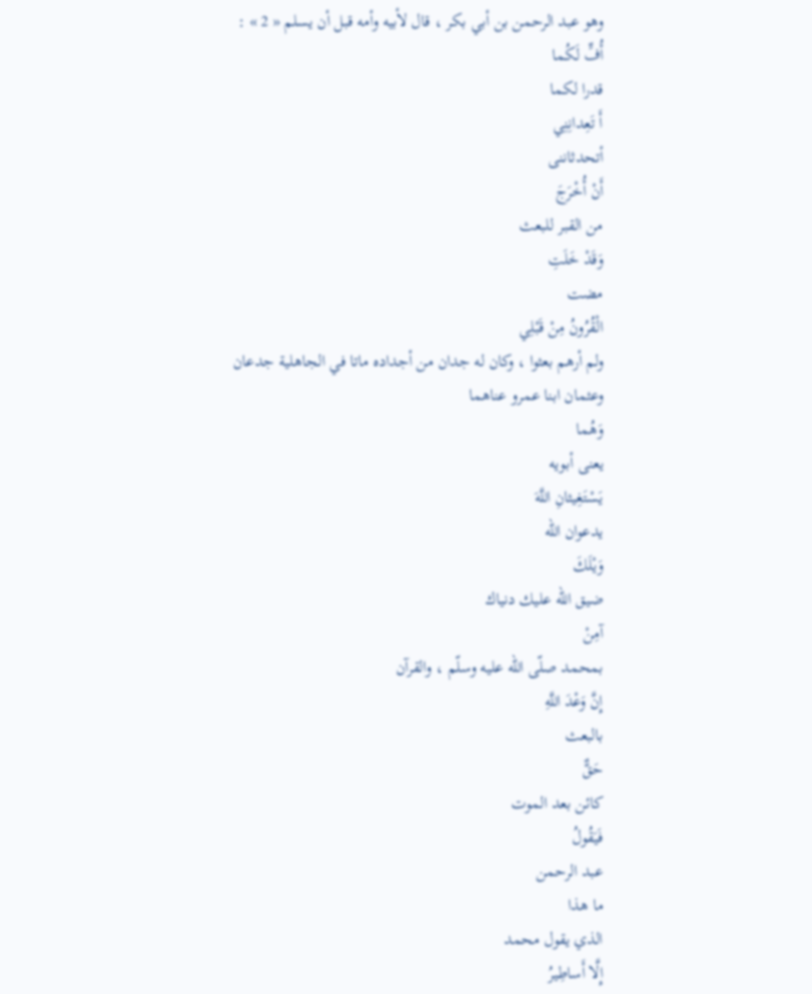وهو عبد الرحمن بن أبي بكر ، قال لأبيه وأمه قبل أن يسلم « 2 » :
أُفٍّ لَكُما
قدرا لكما
أَ تَعِدانِنِي
أتحدثاننى
أَنْ أُخْرَجَ
من القبر للبعث
وَقَدْ خَلَتِ
مضت
الْقُرُونُ مِنْ قَبْلِي
ولم أرهم بعثوا ، وكان له جدان من أجداده ماتا في الجاهلية جدعان وعثمان ابنا عمرو عناهما
وَهُما
يعنى أبويه
يَسْتَغِيثانِ اللَّهَ
يدعوان اللّه
وَيْلَكَ
ضيق اللّه عليك دنياك
آمِنْ
بمحمد صلّى اللّه عليه وسلّم ، والقرآن
إِنَّ وَعْدَ اللَّهِ
بالبعث
حَقٌّ
كائن بعد الموت
فَيَقُولُ
عبد الرحمن
ما هذا
الذي يقول محمد
إِلَّا أَساطِيرُ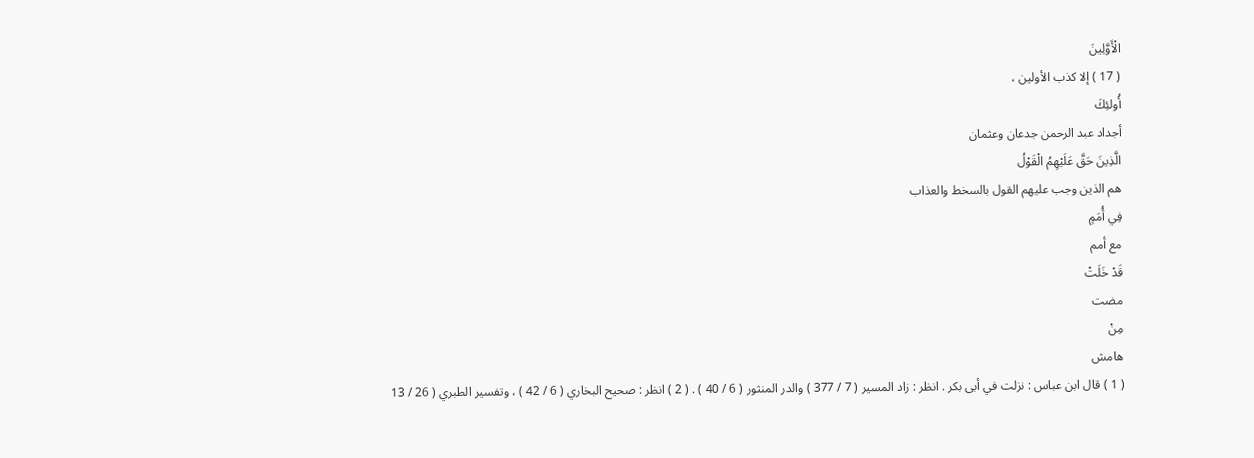الْأَوَّلِينَ
( 17 ) إلا كذب الأولين ،
أُولئِكَ
أجداد عبد الرحمن جدعان وعثمان
الَّذِينَ حَقَّ عَلَيْهِمُ الْقَوْلُ
هم الذين وجب عليهم القول بالسخط والعذاب
فِي أُمَمٍ
مع أمم
قَدْ خَلَتْ
مضت
مِنْ
هامش
( 1 ) قال ابن عباس : نزلت في أبى بكر . انظر : زاد المسير ( 7 / 377 ) والدر المنثور ( 6 / 40 ) . ( 2 ) انظر : صحيح البخاري ( 6 / 42 ) ، وتفسير الطبري ( 26 / 13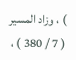) ، وزاد المسير ( 7 / 380 ) ،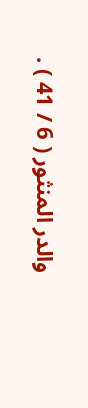والدر المنثور ( 6 / 41 ) .